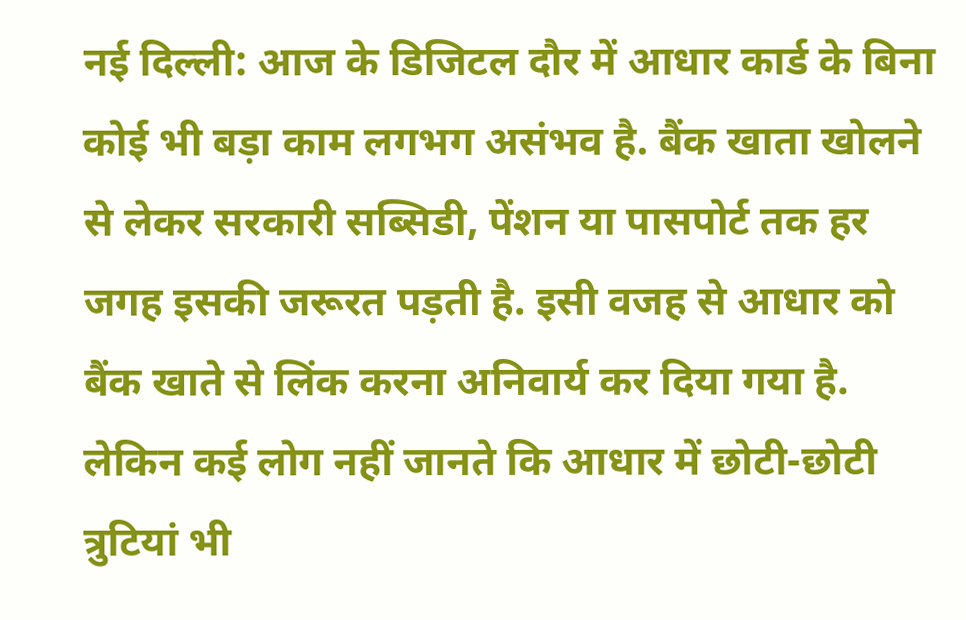नई दिल्ली: आज के डिजिटल दौर में आधार कार्ड के बिना कोई भी बड़ा काम लगभग असंभव है. बैंक खाता खोलने से लेकर सरकारी सब्सिडी, पेंशन या पासपोर्ट तक हर जगह इसकी जरूरत पड़ती है. इसी वजह से आधार को बैंक खाते से लिंक करना अनिवार्य कर दिया गया है. लेकिन कई लोग नहीं जानते कि आधार में छोटी-छोटी त्रुटियां भी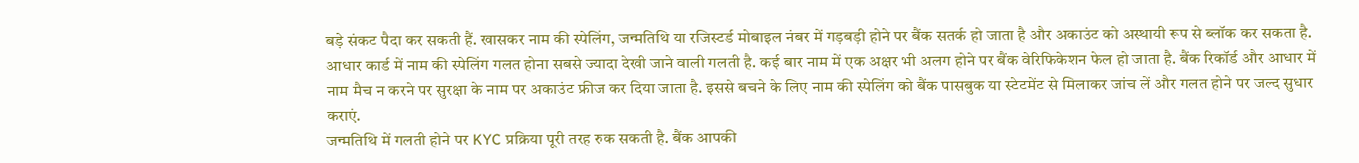बड़े संकट पैदा कर सकती हैं. खासकर नाम की स्पेलिंग, जन्मतिथि या रजिस्टर्ड मोबाइल नंबर में गड़बड़ी होने पर बैंक सतर्क हो जाता है और अकाउंट को अस्थायी रूप से ब्लॉक कर सकता है.
आधार कार्ड में नाम की स्पेलिंग गलत होना सबसे ज्यादा देखी जाने वाली गलती है. कई बार नाम में एक अक्षर भी अलग होने पर बैंक वेरिफिकेशन फेल हो जाता है. बैंक रिकॉर्ड और आधार में नाम मैच न करने पर सुरक्षा के नाम पर अकाउंट फ्रीज कर दिया जाता है. इससे बचने के लिए नाम की स्पेलिंग को बैंक पासबुक या स्टेटमेंट से मिलाकर जांच लें और गलत होने पर जल्द सुधार कराएं.
जन्मतिथि में गलती होने पर KYC प्रक्रिया पूरी तरह रुक सकती है. बैंक आपकी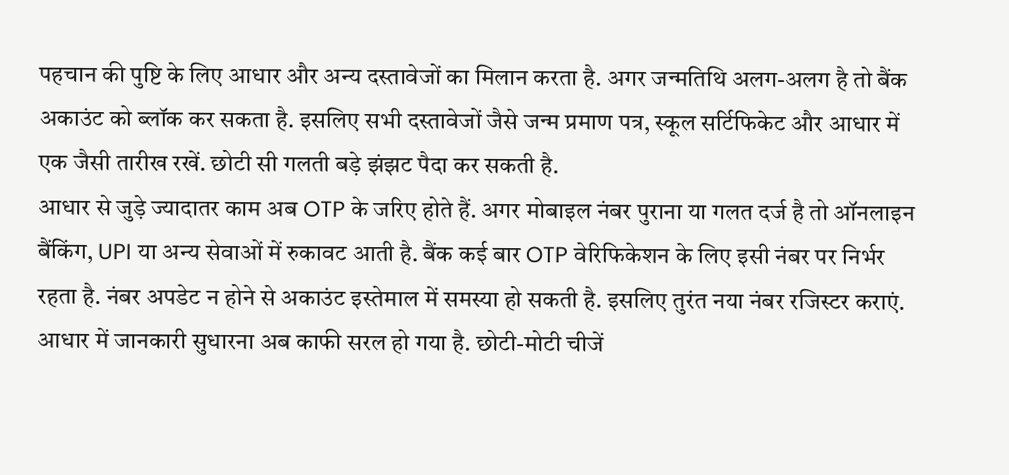पहचान की पुष्टि के लिए आधार और अन्य दस्तावेजों का मिलान करता है. अगर जन्मतिथि अलग-अलग है तो बैंक अकाउंट को ब्लॉक कर सकता है. इसलिए सभी दस्तावेजों जैसे जन्म प्रमाण पत्र, स्कूल सर्टिफिकेट और आधार में एक जैसी तारीख रखें. छोटी सी गलती बड़े झंझट पैदा कर सकती है.
आधार से जुड़े ज्यादातर काम अब OTP के जरिए होते हैं. अगर मोबाइल नंबर पुराना या गलत दर्ज है तो ऑनलाइन बैंकिंग, UPI या अन्य सेवाओं में रुकावट आती है. बैंक कई बार OTP वेरिफिकेशन के लिए इसी नंबर पर निर्भर रहता है. नंबर अपडेट न होने से अकाउंट इस्तेमाल में समस्या हो सकती है. इसलिए तुरंत नया नंबर रजिस्टर कराएं.
आधार में जानकारी सुधारना अब काफी सरल हो गया है. छोटी-मोटी चीजें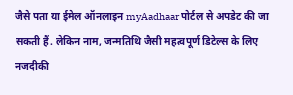जैसे पता या ईमेल ऑनलाइन myAadhaar पोर्टल से अपडेट की जा सकती हैं. लेकिन नाम, जन्मतिथि जैसी महत्वपूर्ण डिटेल्स के लिए नजदीकी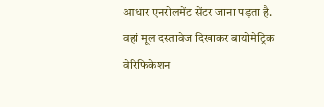आधार एनरोलमेंट सेंटर जाना पड़ता है. वहां मूल दस्तावेज दिखाकर बायोमेट्रिक वेरिफिकेशन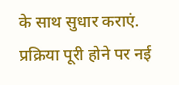के साथ सुधार कराएं. प्रक्रिया पूरी होने पर नई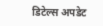डिटेल्स अपडेट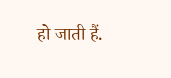हो जाती हैं.